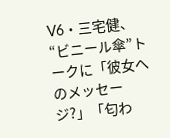V6・三宅健、“ビニール傘”トークに「彼女へのメッセージ?」「匂わ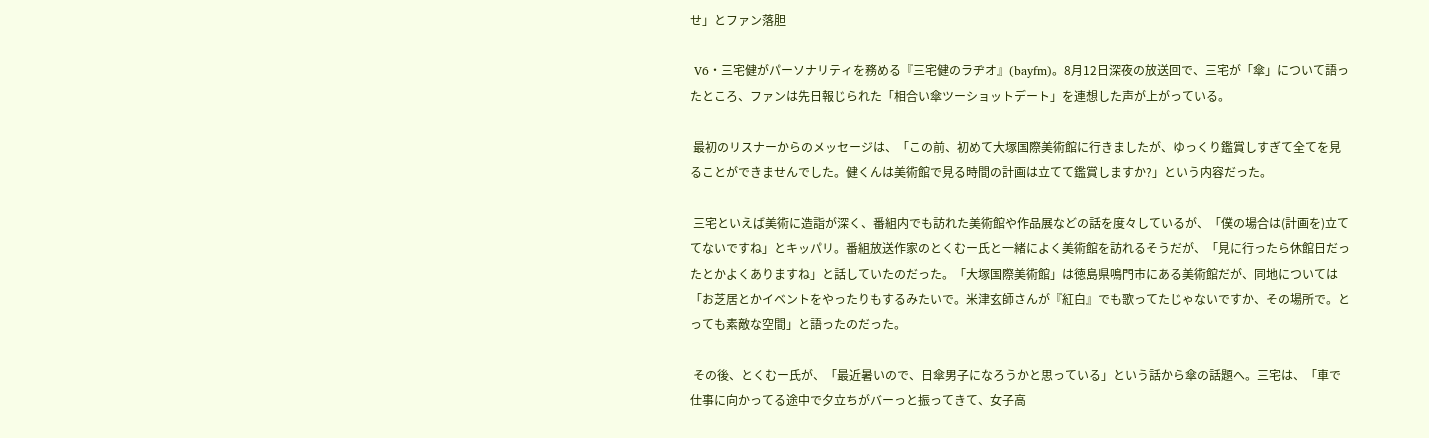せ」とファン落胆

 V6・三宅健がパーソナリティを務める『三宅健のラヂオ』(bayfm)。8月12日深夜の放送回で、三宅が「傘」について語ったところ、ファンは先日報じられた「相合い傘ツーショットデート」を連想した声が上がっている。

 最初のリスナーからのメッセージは、「この前、初めて大塚国際美術館に行きましたが、ゆっくり鑑賞しすぎて全てを見ることができませんでした。健くんは美術館で見る時間の計画は立てて鑑賞しますか?」という内容だった。

 三宅といえば美術に造詣が深く、番組内でも訪れた美術館や作品展などの話を度々しているが、「僕の場合は(計画を)立ててないですね」とキッパリ。番組放送作家のとくむー氏と一緒によく美術館を訪れるそうだが、「見に行ったら休館日だったとかよくありますね」と話していたのだった。「大塚国際美術館」は徳島県鳴門市にある美術館だが、同地については「お芝居とかイベントをやったりもするみたいで。米津玄師さんが『紅白』でも歌ってたじゃないですか、その場所で。とっても素敵な空間」と語ったのだった。

 その後、とくむー氏が、「最近暑いので、日傘男子になろうかと思っている」という話から傘の話題へ。三宅は、「車で仕事に向かってる途中で夕立ちがバーっと振ってきて、女子高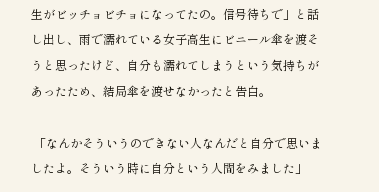生がビッチョビチョになってたの。信号待ちで」と話し出し、雨で濡れている女子高生にビニール傘を渡そうと思ったけど、自分も濡れてしまうという気持ちがあったため、結局傘を渡せなかったと告白。

 「なんかそういうのできない人なんだと自分で思いましたよ。そういう時に自分という人間をみました」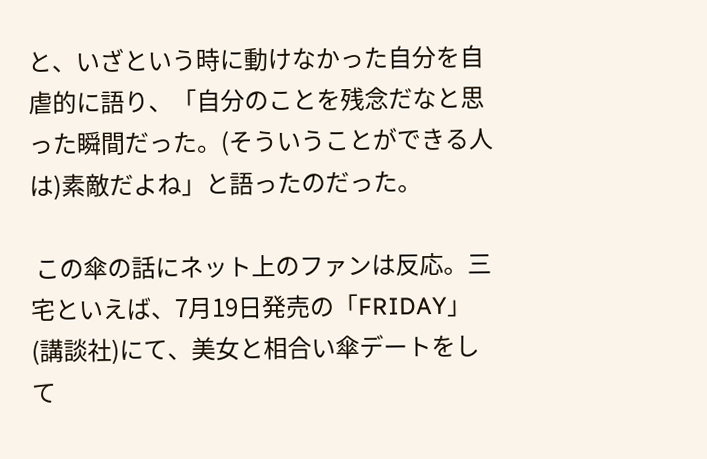と、いざという時に動けなかった自分を自虐的に語り、「自分のことを残念だなと思った瞬間だった。(そういうことができる人は)素敵だよね」と語ったのだった。

 この傘の話にネット上のファンは反応。三宅といえば、7月19日発売の「FRIDAY」(講談社)にて、美女と相合い傘デートをして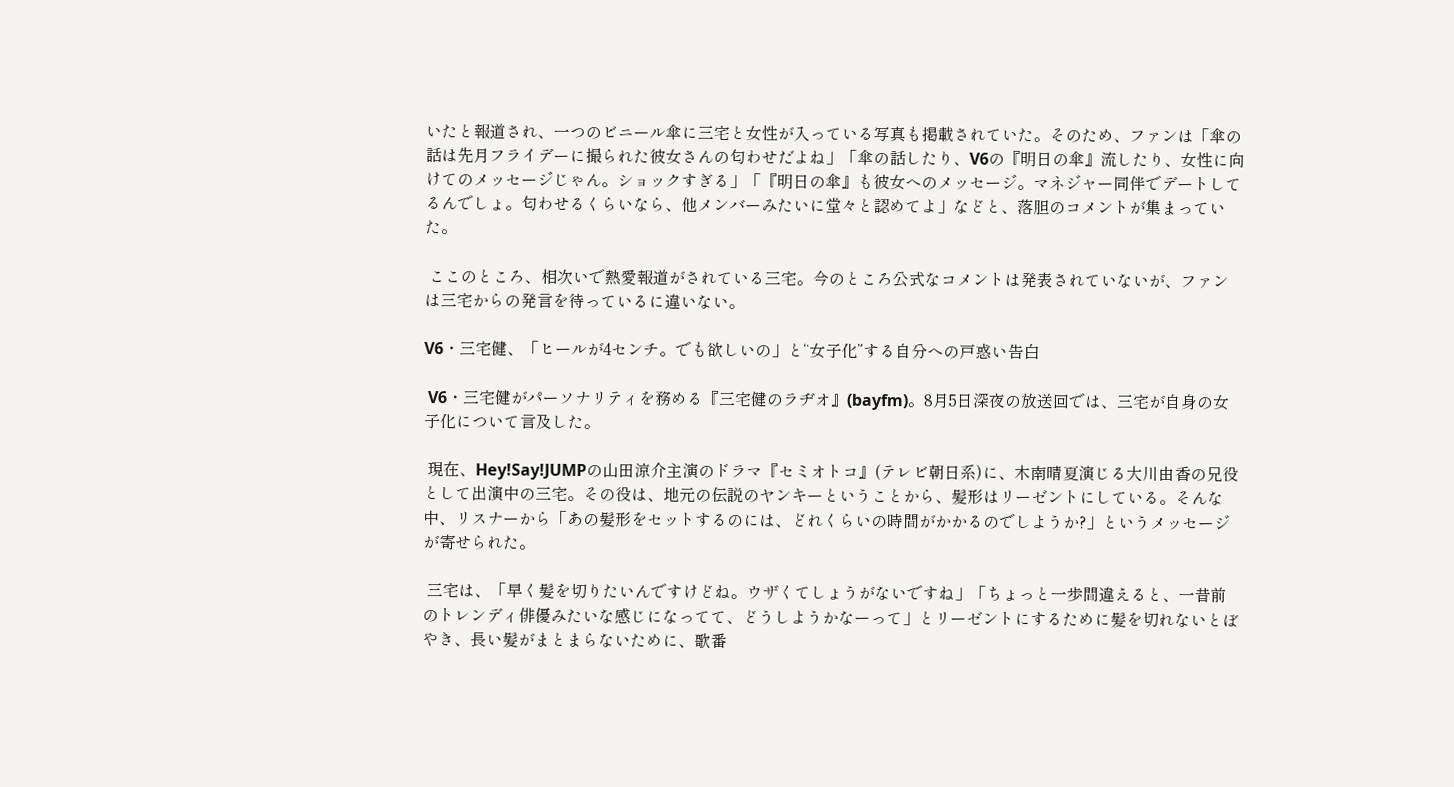いたと報道され、一つのビニール傘に三宅と女性が入っている写真も掲載されていた。そのため、ファンは「傘の話は先月フライデーに撮られた彼女さんの匂わせだよね」「傘の話したり、V6の『明日の傘』流したり、女性に向けてのメッセージじゃん。ショックすぎる」「『明日の傘』も彼女へのメッセージ。マネジャー同伴でデートしてるんでしょ。匂わせるくらいなら、他メンバーみたいに堂々と認めてよ」などと、落胆のコメントが集まっていた。

 ここのところ、相次いで熱愛報道がされている三宅。今のところ公式なコメントは発表されていないが、ファンは三宅からの発言を待っているに違いない。

V6・三宅健、「ヒールが4センチ。でも欲しいの」と“女子化”する自分への戸惑い告白

 V6・三宅健がパーソナリティを務める『三宅健のラヂオ』(bayfm)。8月5日深夜の放送回では、三宅が自身の女子化について言及した。

 現在、Hey!Say!JUMPの山田涼介主演のドラマ『セミオトコ』(テレビ朝日系)に、木南晴夏演じる大川由香の兄役として出演中の三宅。その役は、地元の伝説のヤンキーということから、髪形はリーゼントにしている。そんな中、リスナーから「あの髪形をセットするのには、どれくらいの時間がかかるのでしようか?」というメッセージが寄せられた。

 三宅は、「早く髪を切りたいんですけどね。ウザくてしょうがないですね」「ちょっと一歩間違えると、一昔前のトレンディ俳優みたいな感じになってて、どうしようかなーって」とリーゼントにするために髪を切れないとぼやき、長い髪がまとまらないために、歌番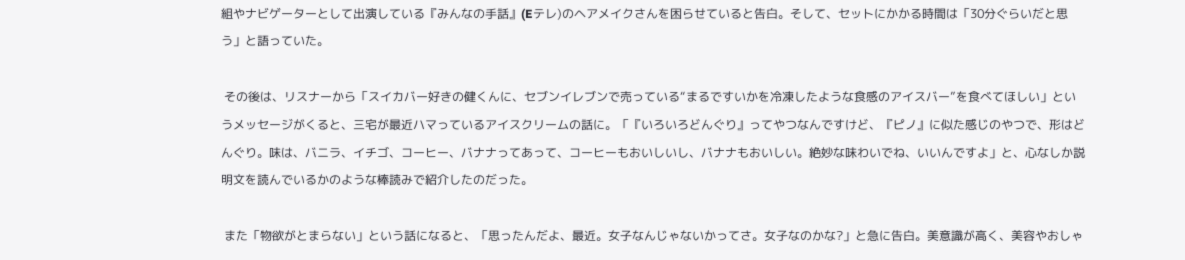組やナビゲーターとして出演している『みんなの手話』(Eテレ)のヘアメイクさんを困らせていると告白。そして、セットにかかる時間は「30分ぐらいだと思う」と語っていた。

 その後は、リスナーから「スイカバー好きの健くんに、セブンイレブンで売っている“まるですいかを冷凍したような食感のアイスバー”を食べてほしい」というメッセージがくると、三宅が最近ハマっているアイスクリームの話に。「『いろいろどんぐり』ってやつなんですけど、『ピノ』に似た感じのやつで、形はどんぐり。味は、バニラ、イチゴ、コーヒー、バナナってあって、コーヒーもおいしいし、バナナもおいしい。絶妙な味わいでね、いいんですよ」と、心なしか説明文を読んでいるかのような棒読みで紹介したのだった。

 また「物欲がとまらない」という話になると、「思ったんだよ、最近。女子なんじゃないかってさ。女子なのかな?」と急に告白。美意識が高く、美容やおしゃ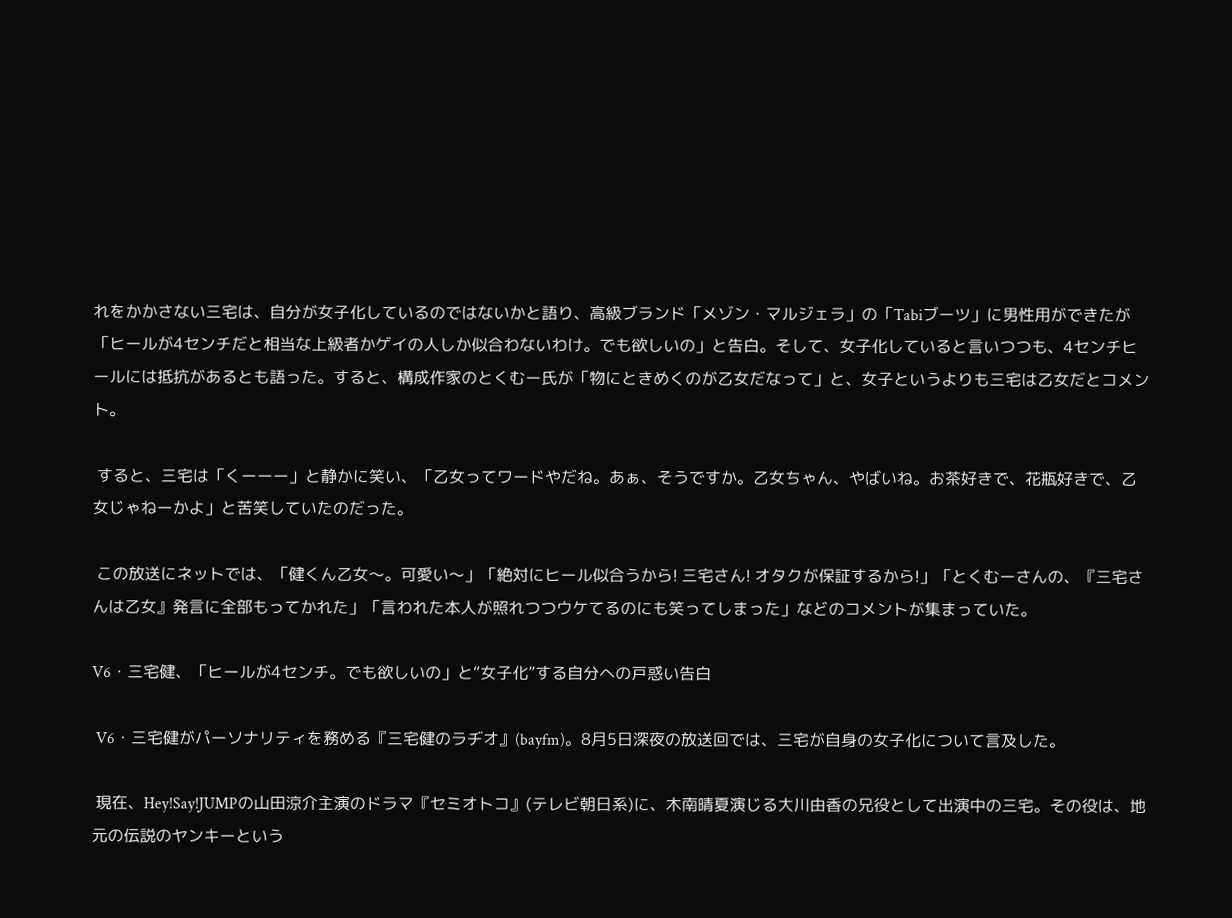れをかかさない三宅は、自分が女子化しているのではないかと語り、高級ブランド「メゾン・マルジェラ」の「Tabiブーツ」に男性用ができたが「ヒールが4センチだと相当な上級者かゲイの人しか似合わないわけ。でも欲しいの」と告白。そして、女子化していると言いつつも、4センチヒールには抵抗があるとも語った。すると、構成作家のとくむー氏が「物にときめくのが乙女だなって」と、女子というよりも三宅は乙女だとコメント。

 すると、三宅は「くーーー」と静かに笑い、「乙女ってワードやだね。あぁ、そうですか。乙女ちゃん、やばいね。お茶好きで、花瓶好きで、乙女じゃねーかよ」と苦笑していたのだった。

 この放送にネットでは、「健くん乙女〜。可愛い〜」「絶対にヒール似合うから! 三宅さん! オタクが保証するから!」「とくむーさんの、『三宅さんは乙女』発言に全部もってかれた」「言われた本人が照れつつウケてるのにも笑ってしまった」などのコメントが集まっていた。

V6・三宅健、「ヒールが4センチ。でも欲しいの」と“女子化”する自分への戸惑い告白

 V6・三宅健がパーソナリティを務める『三宅健のラヂオ』(bayfm)。8月5日深夜の放送回では、三宅が自身の女子化について言及した。

 現在、Hey!Say!JUMPの山田涼介主演のドラマ『セミオトコ』(テレビ朝日系)に、木南晴夏演じる大川由香の兄役として出演中の三宅。その役は、地元の伝説のヤンキーという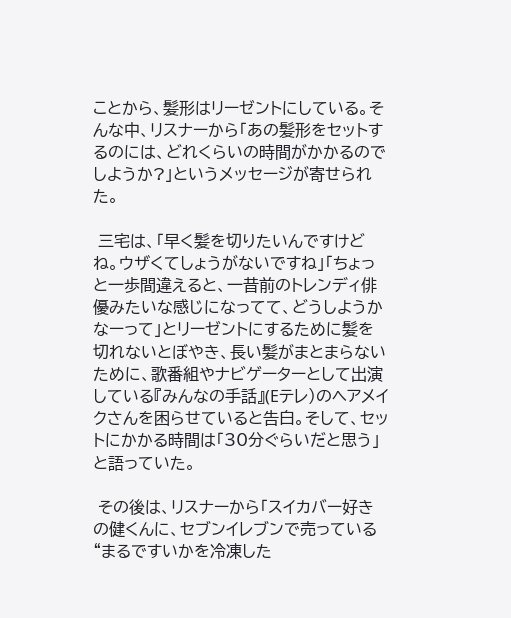ことから、髪形はリーゼントにしている。そんな中、リスナーから「あの髪形をセットするのには、どれくらいの時間がかかるのでしようか?」というメッセージが寄せられた。

 三宅は、「早く髪を切りたいんですけどね。ウザくてしょうがないですね」「ちょっと一歩間違えると、一昔前のトレンディ俳優みたいな感じになってて、どうしようかなーって」とリーゼントにするために髪を切れないとぼやき、長い髪がまとまらないために、歌番組やナビゲーターとして出演している『みんなの手話』(Eテレ)のヘアメイクさんを困らせていると告白。そして、セットにかかる時間は「30分ぐらいだと思う」と語っていた。

 その後は、リスナーから「スイカバー好きの健くんに、セブンイレブンで売っている“まるですいかを冷凍した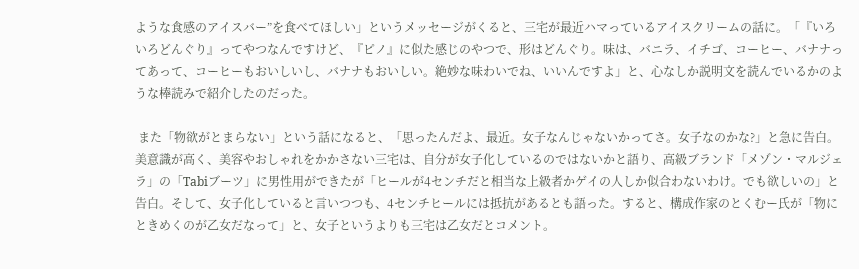ような食感のアイスバー”を食べてほしい」というメッセージがくると、三宅が最近ハマっているアイスクリームの話に。「『いろいろどんぐり』ってやつなんですけど、『ピノ』に似た感じのやつで、形はどんぐり。味は、バニラ、イチゴ、コーヒー、バナナってあって、コーヒーもおいしいし、バナナもおいしい。絶妙な味わいでね、いいんですよ」と、心なしか説明文を読んでいるかのような棒読みで紹介したのだった。

 また「物欲がとまらない」という話になると、「思ったんだよ、最近。女子なんじゃないかってさ。女子なのかな?」と急に告白。美意識が高く、美容やおしゃれをかかさない三宅は、自分が女子化しているのではないかと語り、高級ブランド「メゾン・マルジェラ」の「Tabiブーツ」に男性用ができたが「ヒールが4センチだと相当な上級者かゲイの人しか似合わないわけ。でも欲しいの」と告白。そして、女子化していると言いつつも、4センチヒールには抵抗があるとも語った。すると、構成作家のとくむー氏が「物にときめくのが乙女だなって」と、女子というよりも三宅は乙女だとコメント。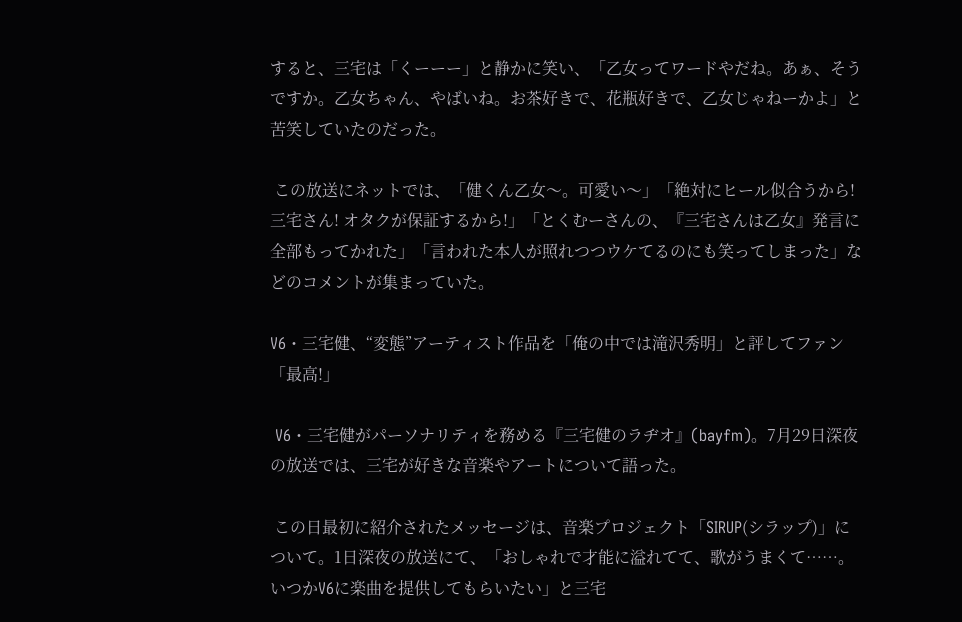すると、三宅は「くーーー」と静かに笑い、「乙女ってワードやだね。あぁ、そうですか。乙女ちゃん、やばいね。お茶好きで、花瓶好きで、乙女じゃねーかよ」と苦笑していたのだった。

 この放送にネットでは、「健くん乙女〜。可愛い〜」「絶対にヒール似合うから! 三宅さん! オタクが保証するから!」「とくむーさんの、『三宅さんは乙女』発言に全部もってかれた」「言われた本人が照れつつウケてるのにも笑ってしまった」などのコメントが集まっていた。

V6・三宅健、“変態”アーティスト作品を「俺の中では滝沢秀明」と評してファン「最高!」

 V6・三宅健がパーソナリティを務める『三宅健のラヂオ』(bayfm)。7月29日深夜の放送では、三宅が好きな音楽やアートについて語った。

 この日最初に紹介されたメッセージは、音楽プロジェクト「SIRUP(シラップ)」について。1日深夜の放送にて、「おしゃれで才能に溢れてて、歌がうまくて……。いつかV6に楽曲を提供してもらいたい」と三宅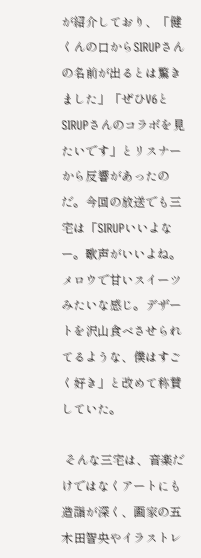が紹介しており、「健くんの口からSIRUPさんの名前が出るとは驚きました」「ぜひV6とSIRUPさんのコラボを見たいです」とリスナーから反響があったのだ。今回の放送でも三宅は「SIRUPいいよなー。歌声がいいよね。メロウで甘いスイーツみたいな感じ。デザートを沢山食べさせられてるような、僕はすごく好き」と改めて称賛していた。

 そんな三宅は、音楽だけではなくアートにも造詣が深く、画家の五木田智央やイラストレ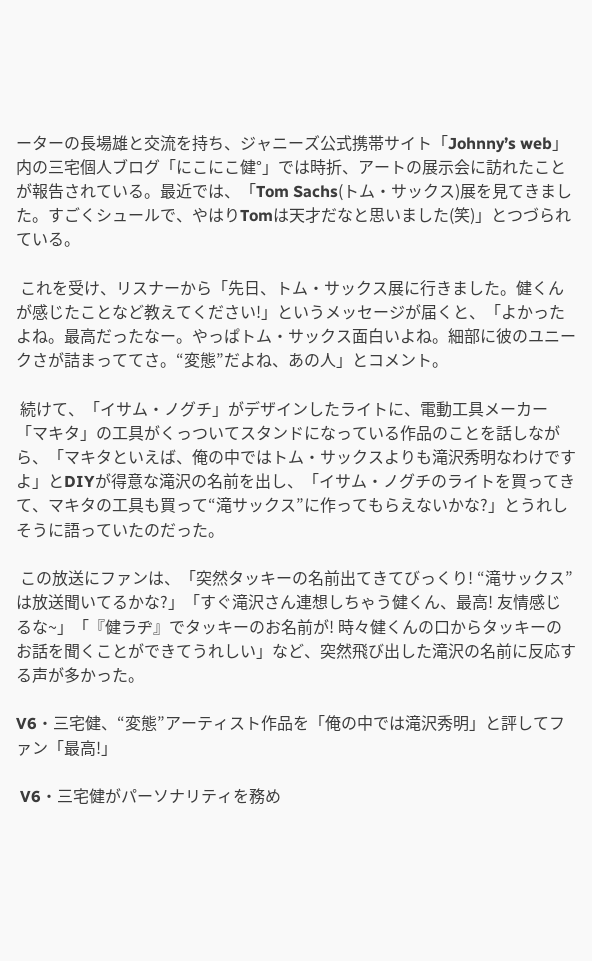ーターの長場雄と交流を持ち、ジャニーズ公式携帯サイト「Johnny’s web」内の三宅個人ブログ「にこにこ健°」では時折、アートの展示会に訪れたことが報告されている。最近では、「Tom Sachs(トム・サックス)展を見てきました。すごくシュールで、やはりTomは天才だなと思いました(笑)」とつづられている。

 これを受け、リスナーから「先日、トム・サックス展に行きました。健くんが感じたことなど教えてください!」というメッセージが届くと、「よかったよね。最高だったなー。やっぱトム・サックス面白いよね。細部に彼のユニークさが詰まっててさ。“変態”だよね、あの人」とコメント。

 続けて、「イサム・ノグチ」がデザインしたライトに、電動工具メーカー「マキタ」の工具がくっついてスタンドになっている作品のことを話しながら、「マキタといえば、俺の中ではトム・サックスよりも滝沢秀明なわけですよ」とDIYが得意な滝沢の名前を出し、「イサム・ノグチのライトを買ってきて、マキタの工具も買って“滝サックス”に作ってもらえないかな?」とうれしそうに語っていたのだった。

 この放送にファンは、「突然タッキーの名前出てきてびっくり! “滝サックス”は放送聞いてるかな?」「すぐ滝沢さん連想しちゃう健くん、最高! 友情感じるな~」「『健ラヂ』でタッキーのお名前が! 時々健くんの口からタッキーのお話を聞くことができてうれしい」など、突然飛び出した滝沢の名前に反応する声が多かった。

V6・三宅健、“変態”アーティスト作品を「俺の中では滝沢秀明」と評してファン「最高!」

 V6・三宅健がパーソナリティを務め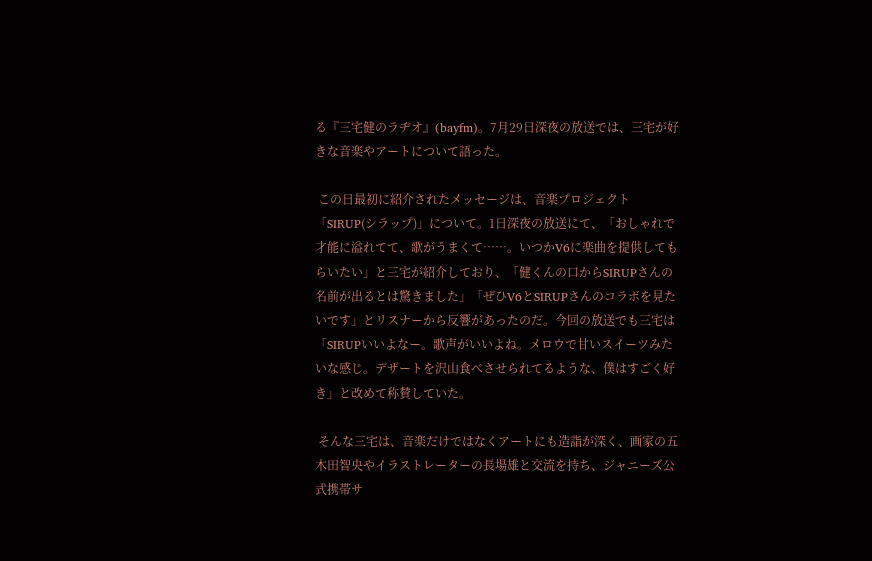る『三宅健のラヂオ』(bayfm)。7月29日深夜の放送では、三宅が好きな音楽やアートについて語った。

 この日最初に紹介されたメッセージは、音楽プロジェクト「SIRUP(シラップ)」について。1日深夜の放送にて、「おしゃれで才能に溢れてて、歌がうまくて……。いつかV6に楽曲を提供してもらいたい」と三宅が紹介しており、「健くんの口からSIRUPさんの名前が出るとは驚きました」「ぜひV6とSIRUPさんのコラボを見たいです」とリスナーから反響があったのだ。今回の放送でも三宅は「SIRUPいいよなー。歌声がいいよね。メロウで甘いスイーツみたいな感じ。デザートを沢山食べさせられてるような、僕はすごく好き」と改めて称賛していた。

 そんな三宅は、音楽だけではなくアートにも造詣が深く、画家の五木田智央やイラストレーターの長場雄と交流を持ち、ジャニーズ公式携帯サ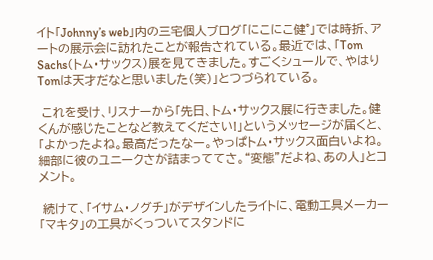イト「Johnny’s web」内の三宅個人ブログ「にこにこ健°」では時折、アートの展示会に訪れたことが報告されている。最近では、「Tom Sachs(トム・サックス)展を見てきました。すごくシュールで、やはりTomは天才だなと思いました(笑)」とつづられている。

 これを受け、リスナーから「先日、トム・サックス展に行きました。健くんが感じたことなど教えてください!」というメッセージが届くと、「よかったよね。最高だったなー。やっぱトム・サックス面白いよね。細部に彼のユニークさが詰まっててさ。“変態”だよね、あの人」とコメント。

 続けて、「イサム・ノグチ」がデザインしたライトに、電動工具メーカー「マキタ」の工具がくっついてスタンドに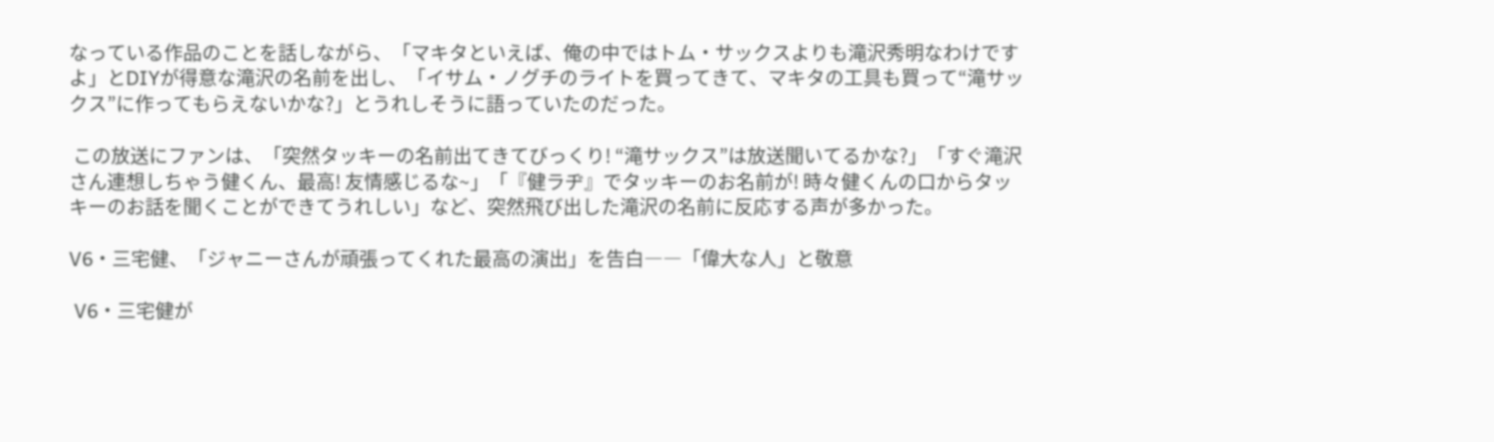なっている作品のことを話しながら、「マキタといえば、俺の中ではトム・サックスよりも滝沢秀明なわけですよ」とDIYが得意な滝沢の名前を出し、「イサム・ノグチのライトを買ってきて、マキタの工具も買って“滝サックス”に作ってもらえないかな?」とうれしそうに語っていたのだった。

 この放送にファンは、「突然タッキーの名前出てきてびっくり! “滝サックス”は放送聞いてるかな?」「すぐ滝沢さん連想しちゃう健くん、最高! 友情感じるな~」「『健ラヂ』でタッキーのお名前が! 時々健くんの口からタッキーのお話を聞くことができてうれしい」など、突然飛び出した滝沢の名前に反応する声が多かった。

V6・三宅健、「ジャニーさんが頑張ってくれた最高の演出」を告白――「偉大な人」と敬意

 V6・三宅健が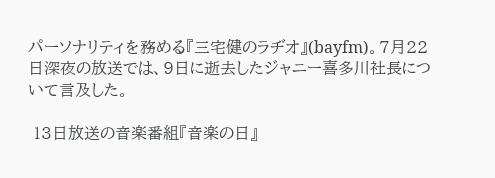パーソナリティを務める『三宅健のラヂオ』(bayfm)。7月22日深夜の放送では、9日に逝去したジャニー喜多川社長について言及した。

 13日放送の音楽番組『音楽の日』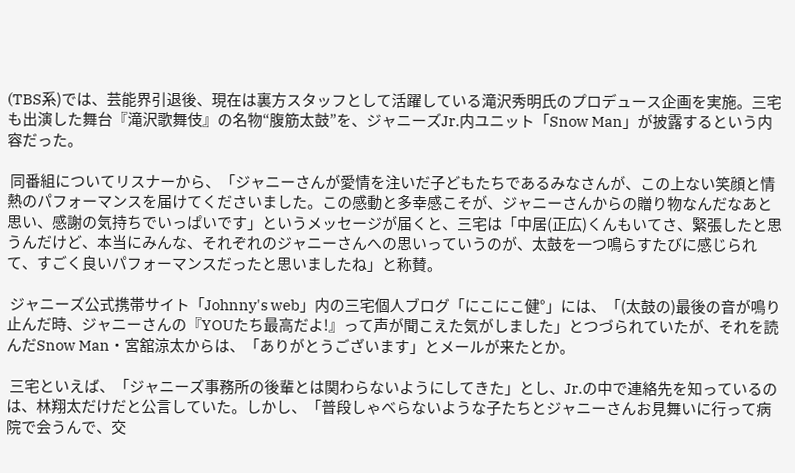(TBS系)では、芸能界引退後、現在は裏方スタッフとして活躍している滝沢秀明氏のプロデュース企画を実施。三宅も出演した舞台『滝沢歌舞伎』の名物“腹筋太鼓”を、ジャニーズJr.内ユニット「Snow Man」が披露するという内容だった。

 同番組についてリスナーから、「ジャニーさんが愛情を注いだ子どもたちであるみなさんが、この上ない笑顔と情熱のパフォーマンスを届けてくださいました。この感動と多幸感こそが、ジャニーさんからの贈り物なんだなあと思い、感謝の気持ちでいっぱいです」というメッセージが届くと、三宅は「中居(正広)くんもいてさ、緊張したと思うんだけど、本当にみんな、それぞれのジャニーさんへの思いっていうのが、太鼓を一つ鳴らすたびに感じられて、すごく良いパフォーマンスだったと思いましたね」と称賛。

 ジャニーズ公式携帯サイト「Johnny's web」内の三宅個人ブログ「にこにこ健°」には、「(太鼓の)最後の音が鳴り止んだ時、ジャニーさんの『YOUたち最高だよ!』って声が聞こえた気がしました」とつづられていたが、それを読んだSnow Man・宮舘涼太からは、「ありがとうございます」とメールが来たとか。

 三宅といえば、「ジャニーズ事務所の後輩とは関わらないようにしてきた」とし、Jr.の中で連絡先を知っているのは、林翔太だけだと公言していた。しかし、「普段しゃべらないような子たちとジャニーさんお見舞いに行って病院で会うんで、交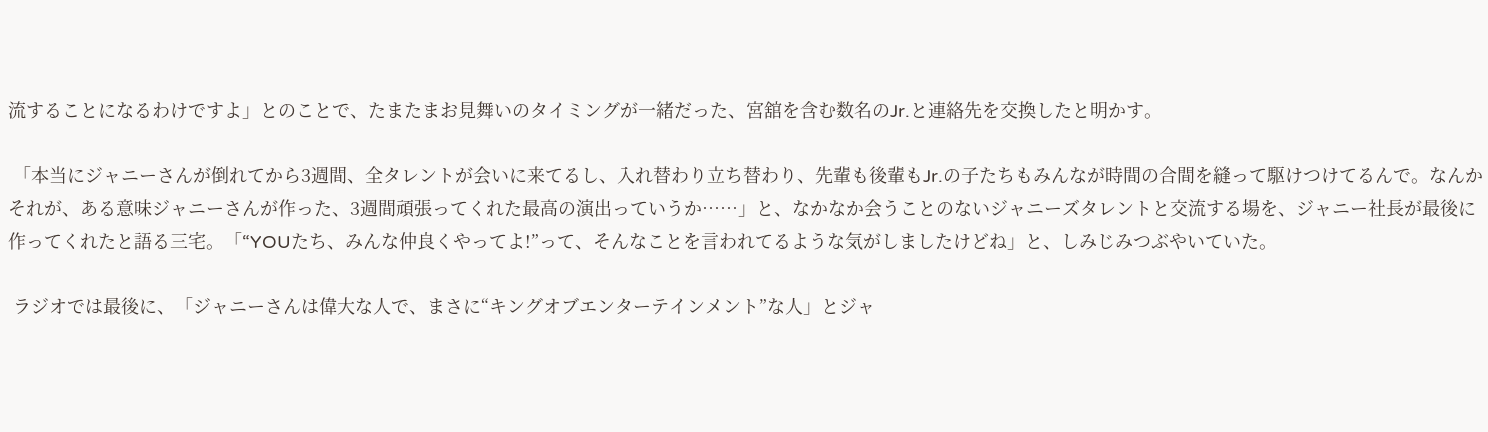流することになるわけですよ」とのことで、たまたまお見舞いのタイミングが一緒だった、宮舘を含む数名のJr.と連絡先を交換したと明かす。

 「本当にジャニーさんが倒れてから3週間、全タレントが会いに来てるし、入れ替わり立ち替わり、先輩も後輩もJr.の子たちもみんなが時間の合間を縫って駆けつけてるんで。なんかそれが、ある意味ジャニーさんが作った、3週間頑張ってくれた最高の演出っていうか……」と、なかなか会うことのないジャニーズタレントと交流する場を、ジャニー社長が最後に作ってくれたと語る三宅。「“YOUたち、みんな仲良くやってよ!”って、そんなことを言われてるような気がしましたけどね」と、しみじみつぶやいていた。

 ラジオでは最後に、「ジャニーさんは偉大な人で、まさに“キングオブエンターテインメント”な人」とジャ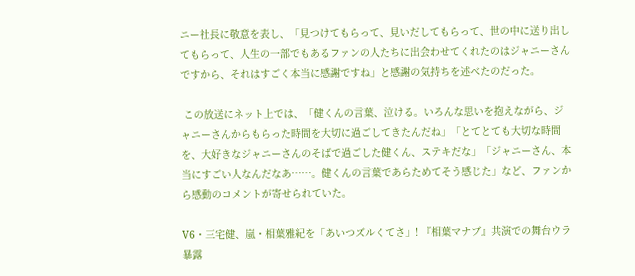ニー社長に敬意を表し、「見つけてもらって、見いだしてもらって、世の中に送り出してもらって、人生の一部でもあるファンの人たちに出会わせてくれたのはジャニーさんですから、それはすごく本当に感謝ですね」と感謝の気持ちを述べたのだった。

 この放送にネット上では、「健くんの言葉、泣ける。いろんな思いを抱えながら、ジャニーさんからもらった時間を大切に過ごしてきたんだね」「とてとても大切な時間を、大好きなジャニーさんのそばで過ごした健くん、ステキだな」「ジャニーさん、本当にすごい人なんだなあ……。健くんの言葉であらためてそう感じた」など、ファンから感動のコメントが寄せられていた。

V6・三宅健、嵐・相葉雅紀を「あいつズルくてさ」! 『相葉マナブ』共演での舞台ウラ暴露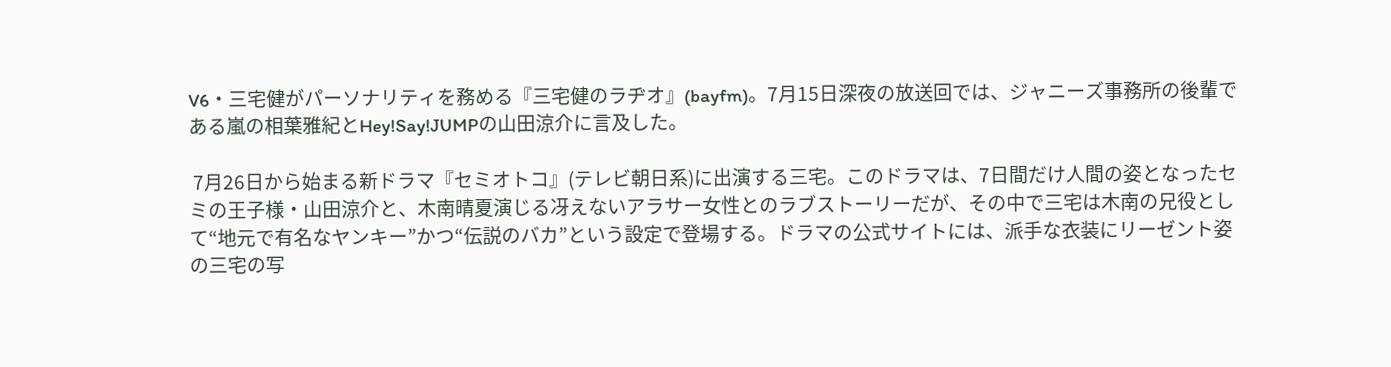V6・三宅健がパーソナリティを務める『三宅健のラヂオ』(bayfm)。7月15日深夜の放送回では、ジャニーズ事務所の後輩である嵐の相葉雅紀とHey!Say!JUMPの山田涼介に言及した。

 7月26日から始まる新ドラマ『セミオトコ』(テレビ朝日系)に出演する三宅。このドラマは、7日間だけ人間の姿となったセミの王子様・山田涼介と、木南晴夏演じる冴えないアラサー女性とのラブストーリーだが、その中で三宅は木南の兄役として“地元で有名なヤンキー”かつ“伝説のバカ”という設定で登場する。ドラマの公式サイトには、派手な衣装にリーゼント姿の三宅の写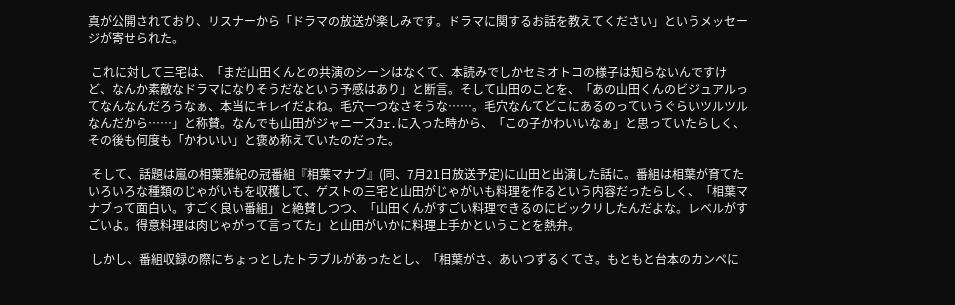真が公開されており、リスナーから「ドラマの放送が楽しみです。ドラマに関するお話を教えてください」というメッセージが寄せられた。

 これに対して三宅は、「まだ山田くんとの共演のシーンはなくて、本読みでしかセミオトコの様子は知らないんですけど、なんか素敵なドラマになりそうだなという予感はあり」と断言。そして山田のことを、「あの山田くんのビジュアルってなんなんだろうなぁ、本当にキレイだよね。毛穴一つなさそうな……。毛穴なんてどこにあるのっていうぐらいツルツルなんだから……」と称賛。なんでも山田がジャニーズJr.に入った時から、「この子かわいいなぁ」と思っていたらしく、その後も何度も「かわいい」と褒め称えていたのだった。

 そして、話題は嵐の相葉雅紀の冠番組『相葉マナブ』(同、7月21日放送予定)に山田と出演した話に。番組は相葉が育てたいろいろな種類のじゃがいもを収穫して、ゲストの三宅と山田がじゃがいも料理を作るという内容だったらしく、「相葉マナブって面白い。すごく良い番組」と絶賛しつつ、「山田くんがすごい料理できるのにビックリしたんだよな。レベルがすごいよ。得意料理は肉じゃがって言ってた」と山田がいかに料理上手かということを熱弁。

 しかし、番組収録の際にちょっとしたトラブルがあったとし、「相葉がさ、あいつずるくてさ。もともと台本のカンペに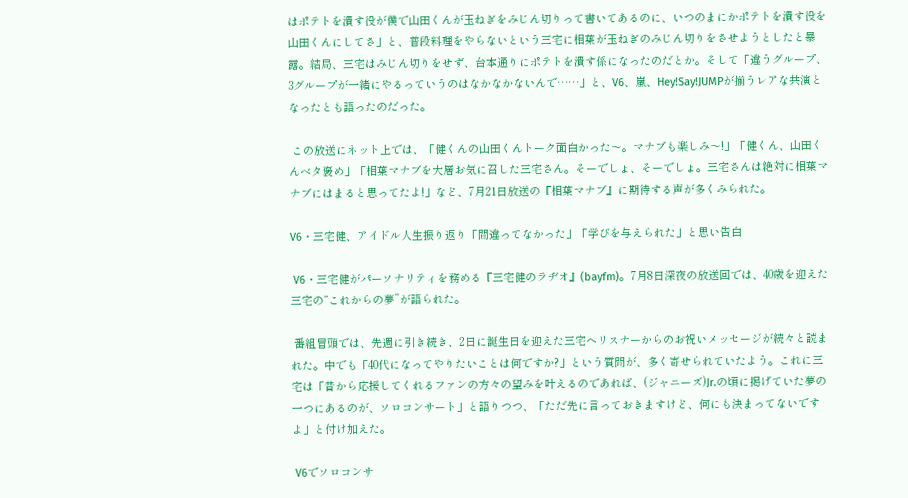はポテトを潰す役が僕で山田くんが玉ねぎをみじん切りって書いてあるのに、いつのまにかポテトを潰す役を山田くんにしてさ」と、普段料理をやらないという三宅に相葉が玉ねぎのみじん切りをさせようとしたと暴露。結局、三宅はみじん切りをせず、台本通りにポテトを潰す係になったのだとか。そして「違うグループ、3グループが一緒にやるっていうのはなかなかないんで……」と、V6、嵐、Hey!Say!JUMPが揃うレアな共演となったとも語ったのだった。

 この放送にネット上では、「健くんの山田くんトーク面白かった〜。マナブも楽しみ〜!」「健くん、山田くんベタ褒め」「相葉マナブを大層お気に召した三宅さん。そーでしょ、そーでしょ。三宅さんは絶対に相葉マナブにはまると思ってたよ!」など、7月21日放送の『相葉マナブ』に期待する声が多くみられた。

V6・三宅健、アイドル人生振り返り「間違ってなかった」「学びを与えられた」と思い告白

 V6・三宅健がパーソナリティを務める『三宅健のラヂオ』(bayfm)。7月8日深夜の放送回では、40歳を迎えた三宅の“これからの夢”が語られた。

 番組冒頭では、先週に引き続き、2日に誕生日を迎えた三宅へリスナーからのお祝いメッセージが続々と読まれた。中でも「40代になってやりたいことは何ですか?」という質問が、多く寄せられていたよう。これに三宅は「昔から応援してくれるファンの方々の望みを叶えるのであれば、(ジャニーズ)Jr.の頃に掲げていた夢の一つにあるのが、ソロコンサート」と語りつつ、「ただ先に言っておきますけど、何にも決まってないですよ」と付け加えた。

 V6でソロコンサ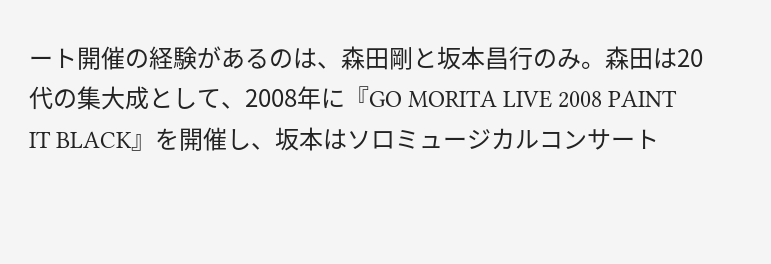ート開催の経験があるのは、森田剛と坂本昌行のみ。森田は20代の集大成として、2008年に『GO MORITA LIVE 2008 PAINT IT BLACK』を開催し、坂本はソロミュージカルコンサート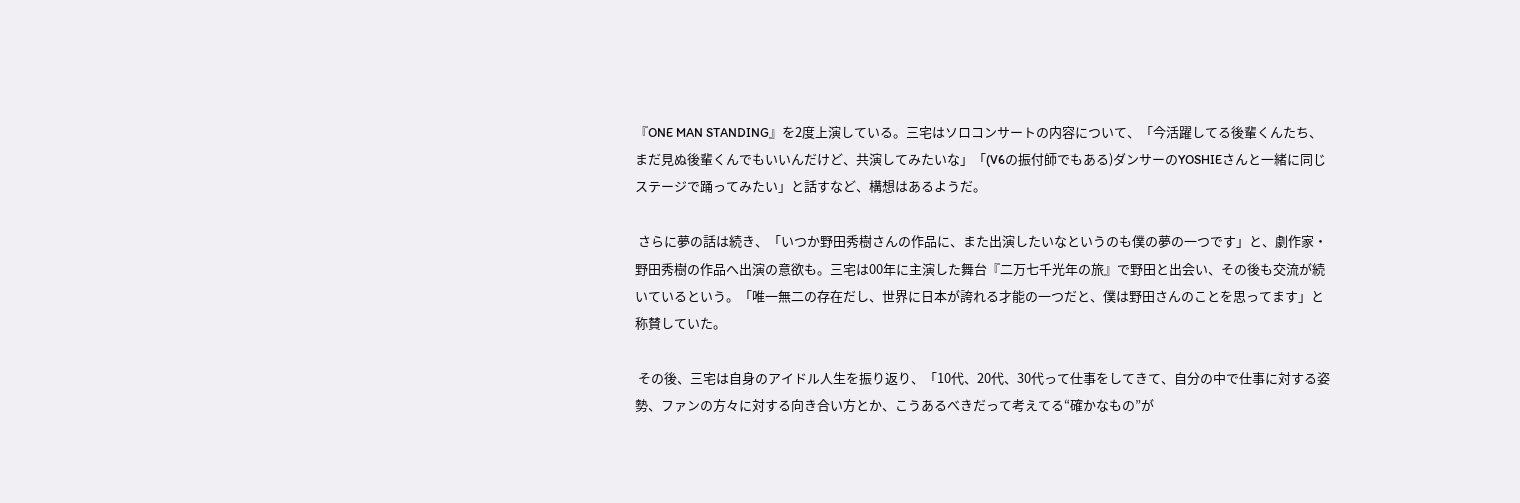『ONE MAN STANDING』を2度上演している。三宅はソロコンサートの内容について、「今活躍してる後輩くんたち、まだ見ぬ後輩くんでもいいんだけど、共演してみたいな」「(V6の振付師でもある)ダンサーのYOSHIEさんと一緒に同じステージで踊ってみたい」と話すなど、構想はあるようだ。

 さらに夢の話は続き、「いつか野田秀樹さんの作品に、また出演したいなというのも僕の夢の一つです」と、劇作家・野田秀樹の作品へ出演の意欲も。三宅は00年に主演した舞台『二万七千光年の旅』で野田と出会い、その後も交流が続いているという。「唯一無二の存在だし、世界に日本が誇れる才能の一つだと、僕は野田さんのことを思ってます」と称賛していた。

 その後、三宅は自身のアイドル人生を振り返り、「10代、20代、30代って仕事をしてきて、自分の中で仕事に対する姿勢、ファンの方々に対する向き合い方とか、こうあるべきだって考えてる“確かなもの”が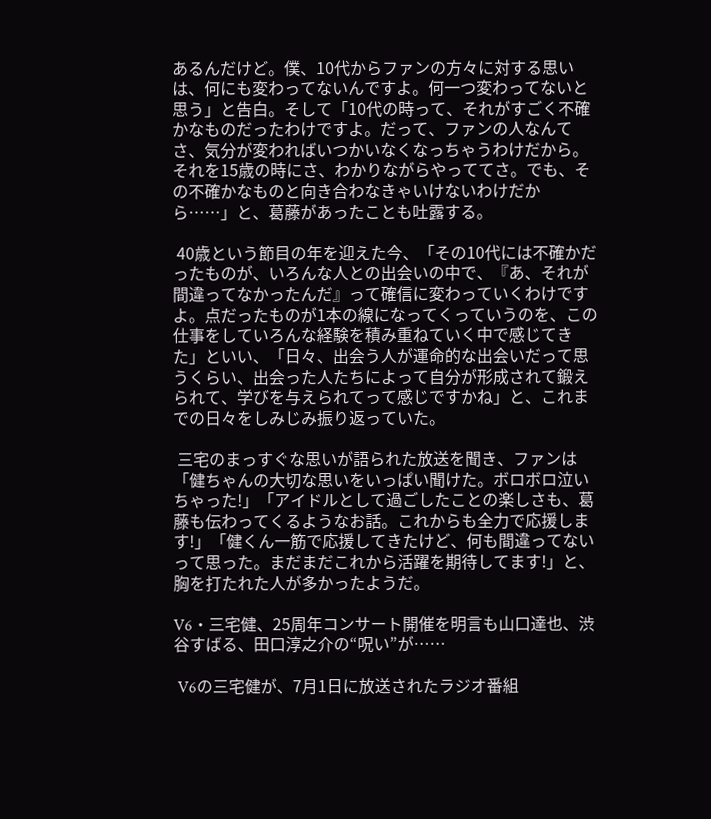あるんだけど。僕、10代からファンの方々に対する思いは、何にも変わってないんですよ。何一つ変わってないと思う」と告白。そして「10代の時って、それがすごく不確かなものだったわけですよ。だって、ファンの人なんてさ、気分が変わればいつかいなくなっちゃうわけだから。それを15歳の時にさ、わかりながらやっててさ。でも、その不確かなものと向き合わなきゃいけないわけだから……」と、葛藤があったことも吐露する。

 40歳という節目の年を迎えた今、「その10代には不確かだったものが、いろんな人との出会いの中で、『あ、それが間違ってなかったんだ』って確信に変わっていくわけですよ。点だったものが1本の線になってくっていうのを、この仕事をしていろんな経験を積み重ねていく中で感じてきた」といい、「日々、出会う人が運命的な出会いだって思うくらい、出会った人たちによって自分が形成されて鍛えられて、学びを与えられてって感じですかね」と、これまでの日々をしみじみ振り返っていた。

 三宅のまっすぐな思いが語られた放送を聞き、ファンは「健ちゃんの大切な思いをいっぱい聞けた。ボロボロ泣いちゃった!」「アイドルとして過ごしたことの楽しさも、葛藤も伝わってくるようなお話。これからも全力で応援します!」「健くん一筋で応援してきたけど、何も間違ってないって思った。まだまだこれから活躍を期待してます!」と、胸を打たれた人が多かったようだ。

V6・三宅健、25周年コンサート開催を明言も山口達也、渋谷すばる、田口淳之介の“呪い”が……

 V6の三宅健が、7月1日に放送されたラジオ番組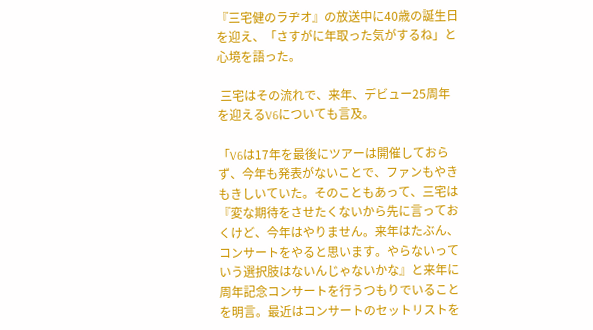『三宅健のラヂオ』の放送中に40歳の誕生日を迎え、「さすがに年取った気がするね」と心境を語った。

 三宅はその流れで、来年、デビュー25周年を迎えるV6についても言及。

「V6は17年を最後にツアーは開催しておらず、今年も発表がないことで、ファンもやきもきしいていた。そのこともあって、三宅は『変な期待をさせたくないから先に言っておくけど、今年はやりません。来年はたぶん、コンサートをやると思います。やらないっていう選択肢はないんじゃないかな』と来年に周年記念コンサートを行うつもりでいることを明言。最近はコンサートのセットリストを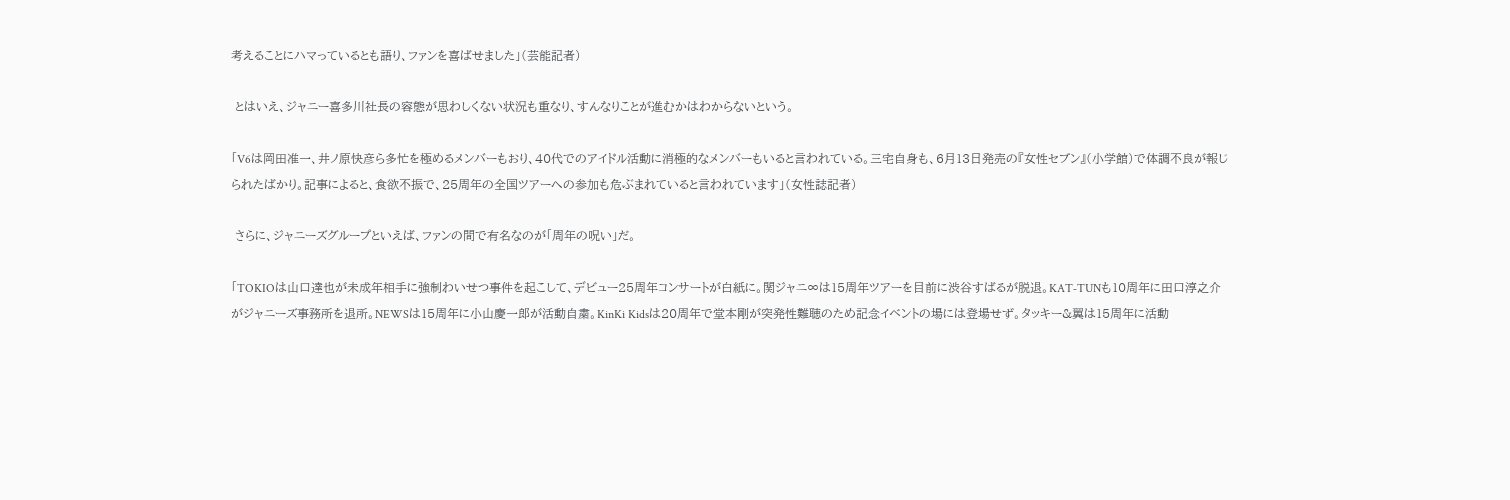考えることにハマっているとも語り、ファンを喜ばせました」(芸能記者)

 とはいえ、ジャニー喜多川社長の容態が思わしくない状況も重なり、すんなりことが進むかはわからないという。

「V6は岡田准一、井ノ原快彦ら多忙を極めるメンバーもおり、40代でのアイドル活動に消極的なメンバーもいると言われている。三宅自身も、6月13日発売の『女性セブン』(小学館)で体調不良が報じられたばかり。記事によると、食欲不振で、25周年の全国ツアーへの参加も危ぶまれていると言われています」(女性誌記者)

 さらに、ジャニーズグループといえば、ファンの間で有名なのが「周年の呪い」だ。

「TOKIOは山口達也が未成年相手に強制わいせつ事件を起こして、デビュー25周年コンサートが白紙に。関ジャニ∞は15周年ツアーを目前に渋谷すばるが脱退。KAT‐TUNも10周年に田口淳之介がジャニーズ事務所を退所。NEWSは15周年に小山慶一郎が活動自粛。KinKi Kidsは20周年で堂本剛が突発性難聴のため記念イベントの場には登場せず。タッキー&翼は15周年に活動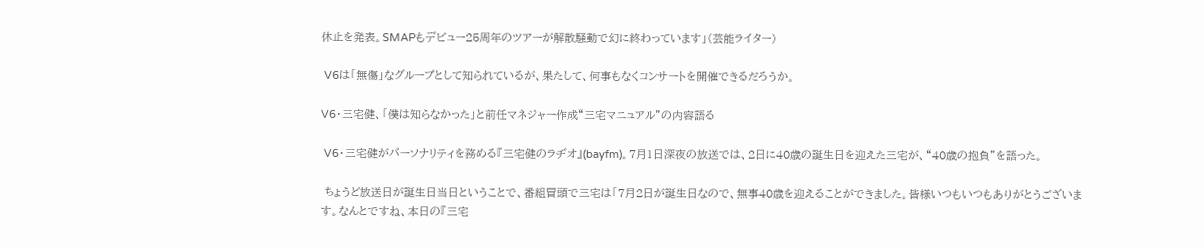休止を発表。SMAPもデビュー25周年のツアーが解散騒動で幻に終わっています」(芸能ライター)

 V6は「無傷」なグループとして知られているが、果たして、何事もなくコンサートを開催できるだろうか。

V6・三宅健、「僕は知らなかった」と前任マネジャー作成“三宅マニュアル”の内容語る

 V6・三宅健がパーソナリティを務める『三宅健のラヂオ』(bayfm)。7月1日深夜の放送では、2日に40歳の誕生日を迎えた三宅が、“40歳の抱負”を語った。

 ちょうど放送日が誕生日当日ということで、番組冒頭で三宅は「7月2日が誕生日なので、無事40歳を迎えることができました。皆様いつもいつもありがとうございます。なんとですね、本日の『三宅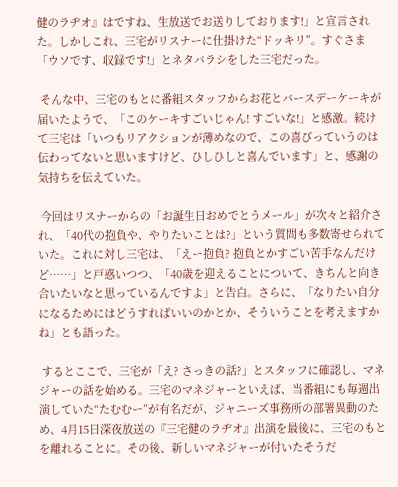健のラヂオ』はですね、生放送でお送りしております!」と宣言された。しかしこれ、三宅がリスナーに仕掛けた“ドッキリ”。すぐさま「ウソです、収録です!」とネタバラシをした三宅だった。

 そんな中、三宅のもとに番組スタッフからお花とバースデーケーキが届いたようで、「このケーキすごいじゃん! すごいな!」と感激。続けて三宅は「いつもリアクションが薄めなので、この喜びっていうのは伝わってないと思いますけど、ひしひしと喜んでいます」と、感謝の気持ちを伝えていた。

 今回はリスナーからの「お誕生日おめでとうメール」が次々と紹介され、「40代の抱負や、やりたいことは?」という質問も多数寄せられていた。これに対し三宅は、「えー抱負? 抱負とかすごい苦手なんだけど……」と戸惑いつつ、「40歳を迎えることについて、きちんと向き合いたいなと思っているんですよ」と告白。さらに、「なりたい自分になるためにはどうすればいいのかとか、そういうことを考えますかね」とも語った。

 するとここで、三宅が「え? さっきの話?」とスタッフに確認し、マネジャーの話を始める。三宅のマネジャーといえば、当番組にも毎週出演していた“たむむー”が有名だが、ジャニーズ事務所の部署異動のため、4月15日深夜放送の『三宅健のラヂオ』出演を最後に、三宅のもとを離れることに。その後、新しいマネジャーが付いたそうだ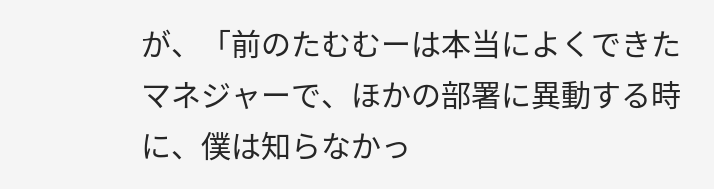が、「前のたむむーは本当によくできたマネジャーで、ほかの部署に異動する時に、僕は知らなかっ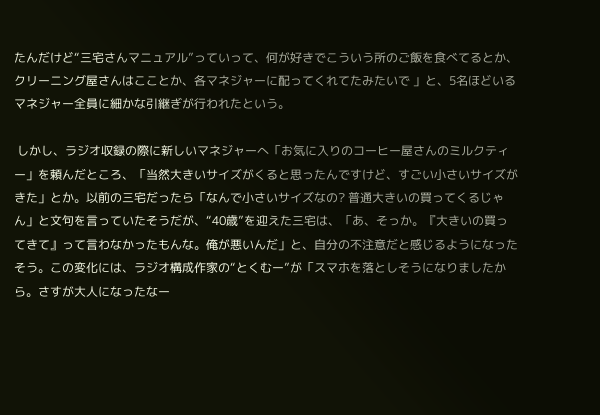たんだけど“三宅さんマニュアル”っていって、何が好きでこういう所のご飯を食べてるとか、クリーニング屋さんはこことか、各マネジャーに配ってくれてたみたいで 」と、5名ほどいるマネジャー全員に細かな引継ぎが行われたという。

 しかし、ラジオ収録の際に新しいマネジャーへ「お気に入りのコーヒー屋さんのミルクティー」を頼んだところ、「当然大きいサイズがくると思ったんですけど、すごい小さいサイズがきた」とか。以前の三宅だったら「なんで小さいサイズなの? 普通大きいの買ってくるじゃん」と文句を言っていたそうだが、“40歳”を迎えた三宅は、「あ、そっか。『大きいの買ってきて』って言わなかったもんな。俺が悪いんだ」と、自分の不注意だと感じるようになったそう。この変化には、ラジオ構成作家の“とくむー”が「スマホを落としそうになりましたから。さすが大人になったなー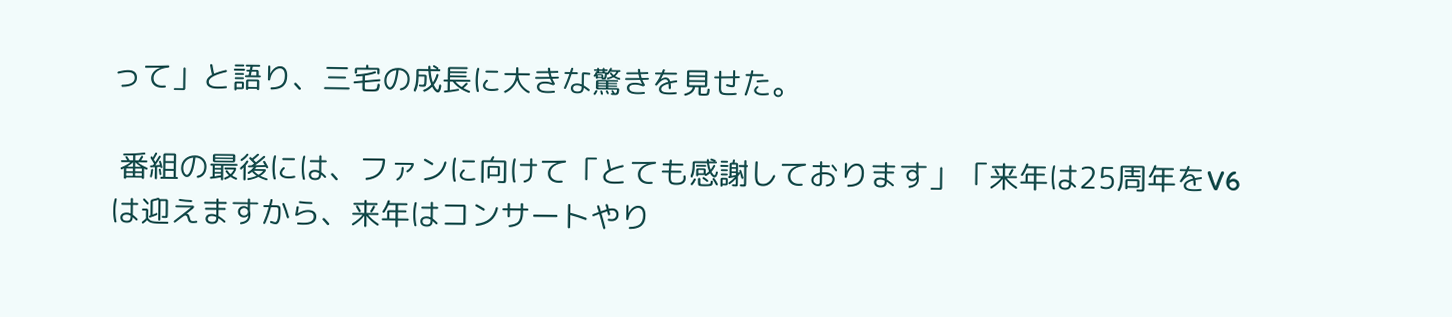って」と語り、三宅の成長に大きな驚きを見せた。

 番組の最後には、ファンに向けて「とても感謝しております」「来年は25周年をV6は迎えますから、来年はコンサートやり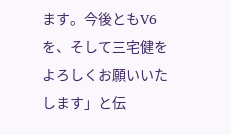ます。今後ともV6を、そして三宅健をよろしくお願いいたします」と伝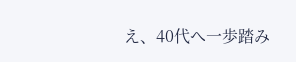え、40代へ一歩踏み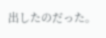出したのだった。